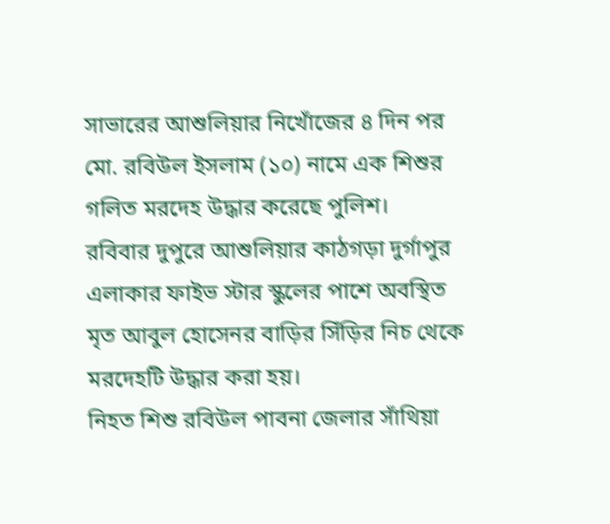সাভারের আশুলিয়ার নিখোঁজের ৪ দিন পর মো. রবিউল ইসলাম (১০) নামে এক শিশুর গলিত মরদেহ উদ্ধার করেছে পুলিশ।
রবিবার দুপুরে আশুলিয়ার কাঠগড়া দুর্গাপুর এলাকার ফাইভ স্টার স্কুলের পাশে অবস্থিত মৃত আবুল হোসেনর বাড়ির সিঁড়ির নিচ থেকে মরদেহটি উদ্ধার করা হয়।
নিহত শিশু রবিউল পাবনা জেলার সাঁথিয়া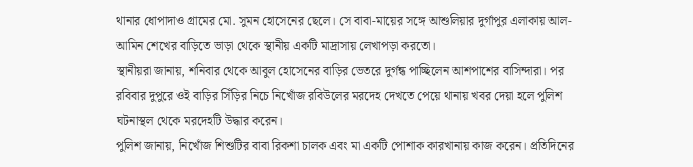থানার ধোপাদাও গ্রামের মো. সুমন হোসেনের ছেলে। সে বাবা-মায়ের সঙ্গে আশুলিয়ার দুর্গাপুর এলাকায় আল-আমিন শেখের বাড়িতে ভাড়া থেকে স্থানীয় একটি মাদ্রাসায় লেখাপড়া করতো।
স্থানীয়রা জানায়, শনিবার থেকে আবুল হোসেনের বাড়ির ভেতরে দুর্গন্ধ পাচ্ছিলেন আশপাশের বাসিন্দারা। পর রবিবার দুপুরে ওই বাড়ির সিঁড়ির নিচে নিখোঁজ রবিউলের মরদেহ দেখতে পেয়ে থানায় খবর দেয়া হলে পুলিশ ঘটনাস্থল থেকে মরদেহটি উদ্ধার করেন।
পুলিশ জানায়, নিখোঁজ শিশুটির বাবা রিকশা চালক এবং মা একটি পোশাক কারখানায় কাজ করেন। প্রতিদিনের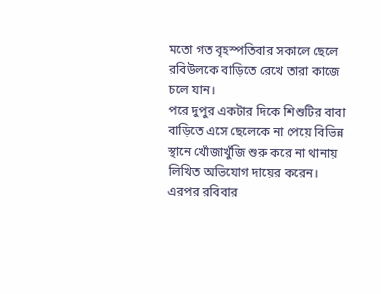মতো গত বৃহস্পতিবার সকালে ছেলে রবিউলকে বাড়িতে রেখে তারা কাজে চলে যান।
পরে দুপুর একটার দিকে শিশুটির বাবা বাড়িতে এসে ছেলেকে না পেয়ে বিভিন্ন স্থানে খোঁজাখুঁজি শুরু করে না থানায় লিখিত অভিযোগ দায়ের করেন। এরপর রবিবার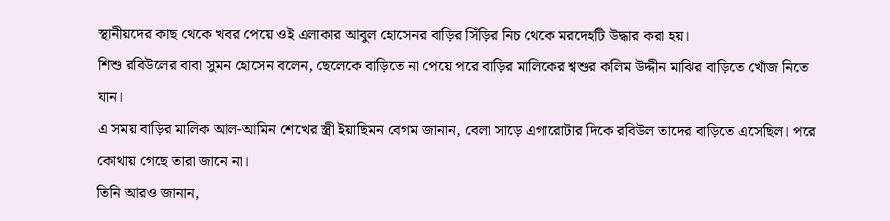স্থানীয়দের কাছ থেকে খবর পেয়ে ওই এলাকার আবুল হোসেনর বাড়ির সিঁড়ির নিচ থেকে মরদেহটি উদ্ধার করা হয়।
শিশু রবিউলের বাবা সুমন হোসেন বলেন, ছেলেকে বাড়িতে না পেয়ে পরে বাড়ির মালিকের শ্বশুর কলিম উদ্দীন মাঝির বাড়িতে খোঁজ নিতে যান।
এ সময় বাড়ির মালিক আল-আমিন শেখের স্ত্রী ইয়াছিমন বেগম জানান, বেলা সাড়ে এগারোটার দিকে রবিউল তাদের বাড়িতে এসেছিল। পরে কোথায় গেছে তারা জানে না।
তিনি আরও জানান,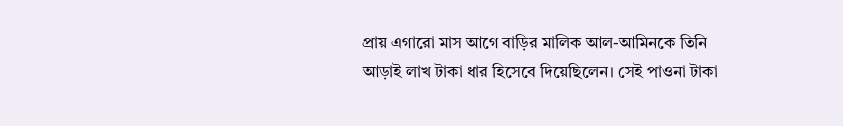প্রায় এগারো মাস আগে বাড়ির মালিক আল-আমিনকে তিনি আড়াই লাখ টাকা ধার হিসেবে দিয়েছিলেন। সেই পাওনা টাকা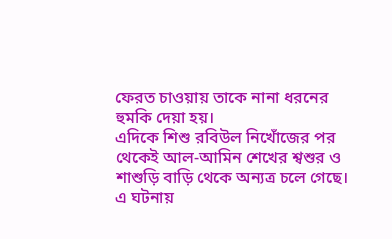ফেরত চাওয়ায় তাকে নানা ধরনের হুমকি দেয়া হয়।
এদিকে শিশু রবিউল নিখোঁজের পর থেকেই আল-আমিন শেখের শ্বশুর ও শাশুড়ি বাড়ি থেকে অন্যত্র চলে গেছে। এ ঘটনায়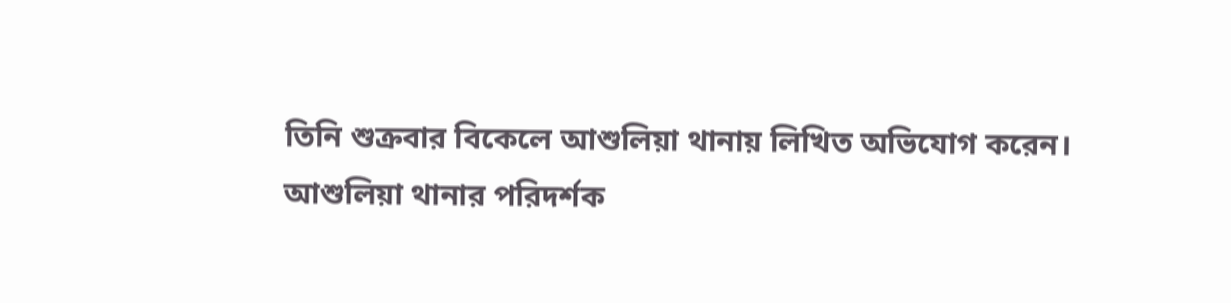তিনি শুক্রবার বিকেলে আশুলিয়া থানায় লিখিত অভিযোগ করেন।
আশুলিয়া থানার পরিদর্শক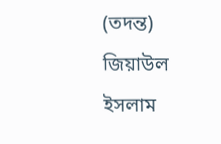(তদন্ত) জিয়াউল ইসলাম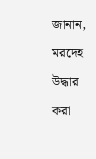জানান, মরদেহ উদ্ধার করা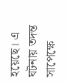হয়েছে। এ ঘটনায় তদন্ত সাপেক্ষে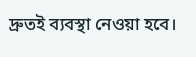দ্রুতই ব্যবস্থা নেওয়া হবে।